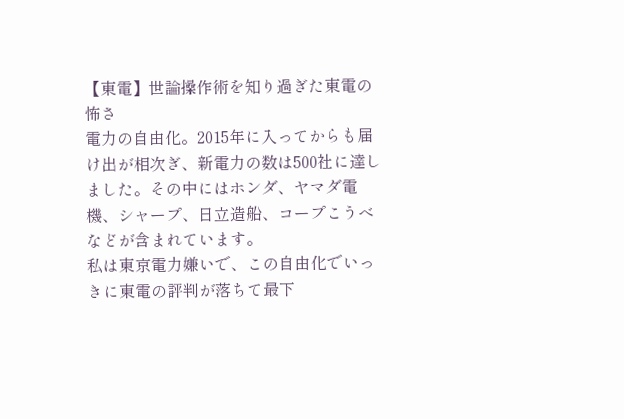【東電】世論操作術を知り過ぎた東電の怖さ
電力の自由化。2015年に入ってからも届け出が相次ぎ、新電力の数は500社に達しました。その中にはホンダ、ヤマダ電機、シャープ、日立造船、コープこうべなどが含まれています。
私は東京電力嫌いで、この自由化でいっきに東電の評判が落ちて最下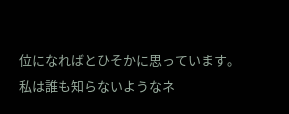位になればとひそかに思っています。
私は誰も知らないようなネ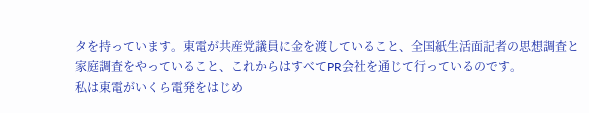タを持っています。東電が共産党議員に金を渡していること、全国紙生活面記者の思想調査と家庭調査をやっていること、これからはすべてPR会社を通じて行っているのです。
私は東電がいくら電発をはじめ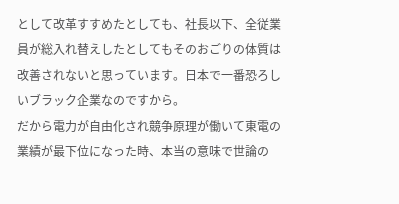として改革すすめたとしても、社長以下、全従業員が総入れ替えしたとしてもそのおごりの体質は改善されないと思っています。日本で一番恐ろしいブラック企業なのですから。
だから電力が自由化され競争原理が働いて東電の業績が最下位になった時、本当の意味で世論の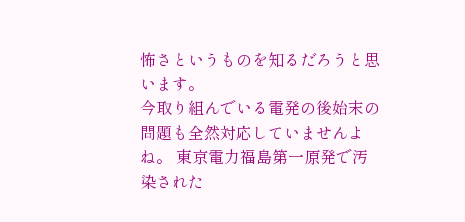怖さというものを知るだろうと思います。
今取り組んでいる電発の後始末の問題も全然対応していませんよね。 東京電力福島第一原発で汚染された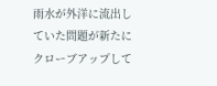雨水が外洋に流出していた問題が新たにクローブアップして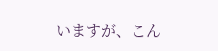いますが、こん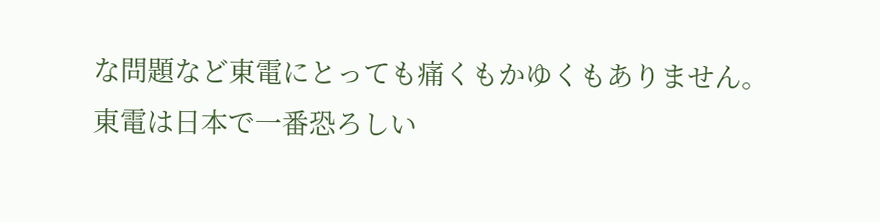な問題など東電にとっても痛くもかゆくもありません。
東電は日本で一番恐ろしい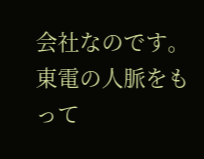会社なのです。東電の人脈をもって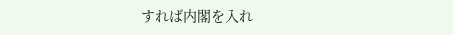すれば内閣を入れ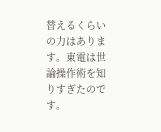替えるくらいの力はあります。東電は世論操作術を知りすぎたのです。